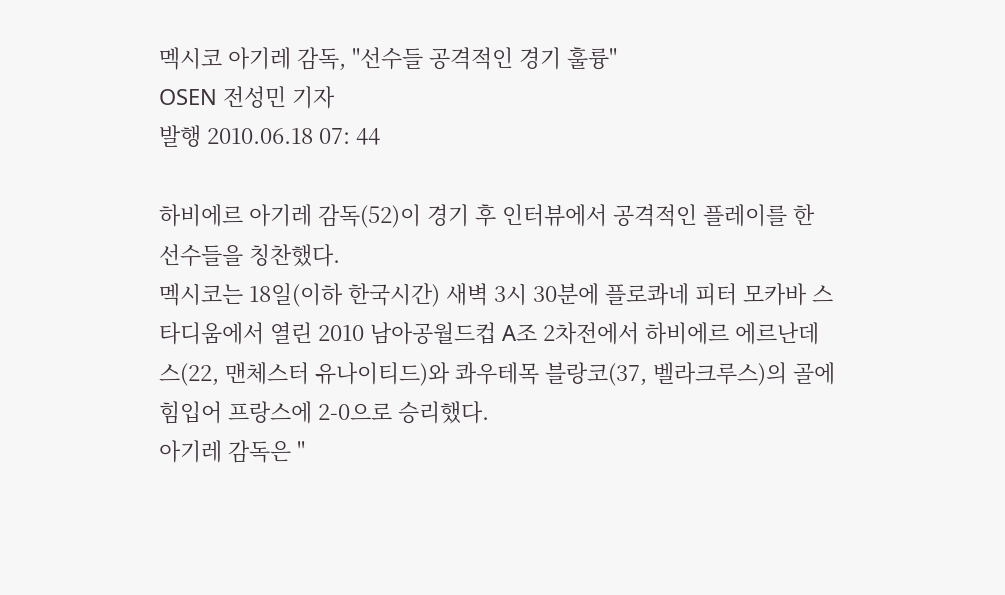멕시코 아기레 감독, "선수들 공격적인 경기 훌륭"
OSEN 전성민 기자
발행 2010.06.18 07: 44

하비에르 아기레 감독(52)이 경기 후 인터뷰에서 공격적인 플레이를 한 선수들을 칭찬했다.
멕시코는 18일(이하 한국시간) 새벽 3시 30분에 플로콰네 피터 모카바 스타디움에서 열린 2010 남아공월드컵 A조 2차전에서 하비에르 에르난데스(22, 맨체스터 유나이티드)와 콰우테목 블랑코(37, 벨라크루스)의 골에 힘입어 프랑스에 2-0으로 승리했다.
아기레 감독은 "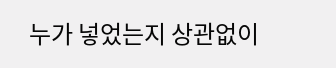누가 넣었는지 상관없이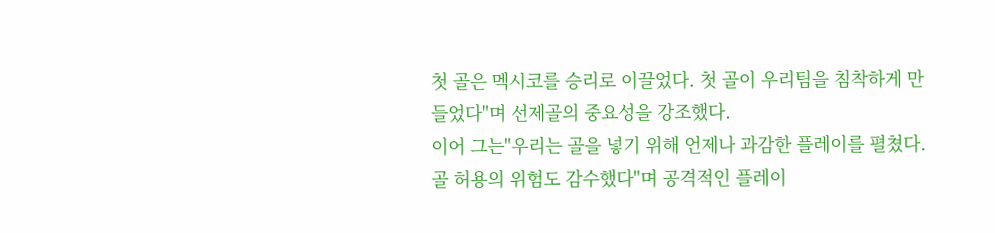첫 골은 멕시코를 승리로 이끌었다. 첫 골이 우리팀을 침착하게 만들었다"며 선제골의 중요성을 강조했다.
이어 그는"우리는 골을 넣기 위해 언제나 과감한 플레이를 펼쳤다. 골 허용의 위험도 감수했다"며 공격적인 플레이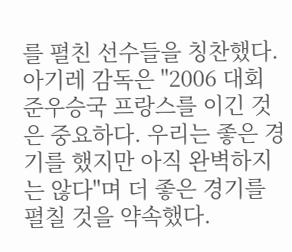를 펼친 선수들을 칭찬했다.
아기레 감독은 "2006 대회 준우승국 프랑스를 이긴 것은 중요하다. 우리는 좋은 경기를 했지만 아직 완벽하지는 않다"며 더 좋은 경기를 펼칠 것을 약속했다.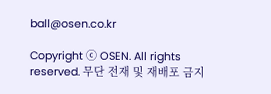ball@osen.co.kr

Copyright ⓒ OSEN. All rights reserved. 무단 전재 및 재배포 금지